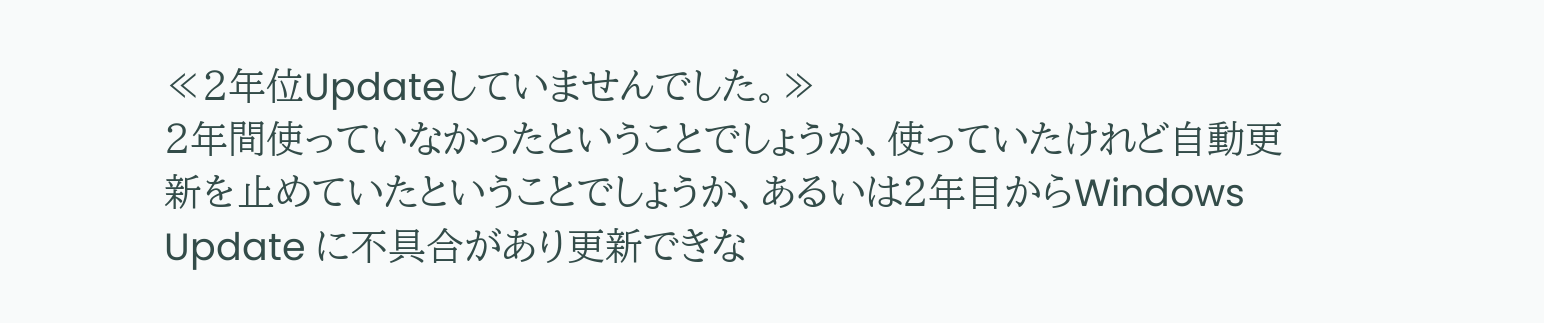≪2年位Updateしていませんでした。≫
2年間使っていなかったということでしょうか、使っていたけれど自動更新を止めていたということでしょうか、あるいは2年目からWindows Update に不具合があり更新できな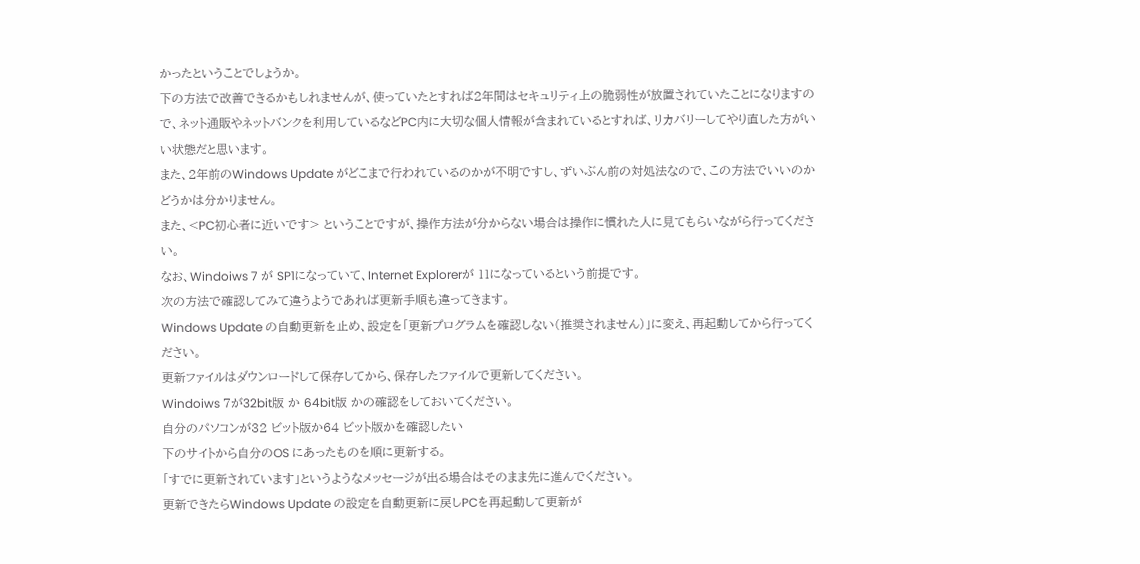かったということでしょうか。
下の方法で改善できるかもしれませんが、使っていたとすれば2年間はセキュリティ上の脆弱性が放置されていたことになりますので、ネット通販やネットバンクを利用しているなどPC内に大切な個人情報が含まれているとすれば、リカバリーしてやり直した方がいい状態だと思います。
また、2年前のWindows Update がどこまで行われているのかが不明ですし、ずいぶん前の対処法なので、この方法でいいのかどうかは分かりません。
また、<PC初心者に近いです> ということですが、操作方法が分からない場合は操作に慣れた人に見てもらいながら行ってください。
なお、Windoiws 7 が SP1になっていて、Internet Explorerが 11になっているという前提です。
次の方法で確認してみて違うようであれば更新手順も違ってきます。
Windows Update の自動更新を止め、設定を「更新プログラムを確認しない(推奨されません)」に変え、再起動してから行ってください。
更新ファイルはダウンロードして保存してから、保存したファイルで更新してください。
Windoiws 7が32bit版 か 64bit版 かの確認をしておいてください。
自分のパソコンが32 ビット版か64 ビット版かを確認したい
下のサイトから自分のOS にあったものを順に更新する。
「すでに更新されています」というようなメッセージが出る場合はそのまま先に進んでください。
更新できたらWindows Update の設定を自動更新に戻しPCを再起動して更新が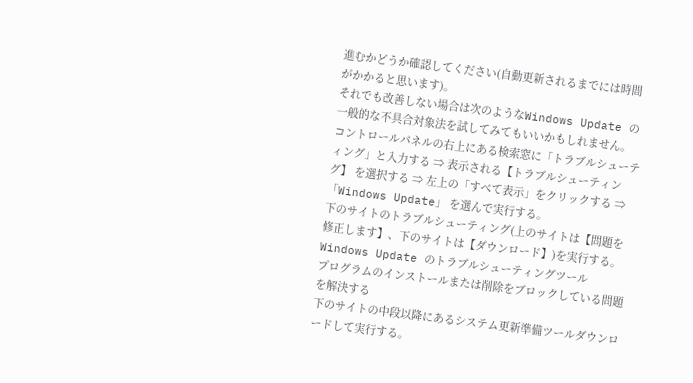進むかどうか確認してください(自動更新されるまでには時間がかかると思います)。
それでも改善しない場合は次のようなWindows Update の一般的な不具合対象法を試してみてもいいかもしれません。
コントロールパネルの右上にある検索窓に「トラブルシューティング」と入力する ⇒ 表示される【トラブルシューティング】 を選択する ⇒ 左上の「すべて表示」をクリックする ⇒ 「Windows Update」 を選んで実行する。
下のサイトのトラブルシューティング(上のサイトは【問題を修正します】、下のサイトは【ダウンロード】)を実行する。
Windows Update のトラブルシューティングツール
プログラムのインストールまたは削除をブロックしている問題を解決する
下のサイトの中段以降にあるシステム更新準備ツールダウンロードして実行する。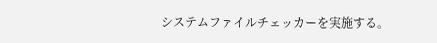システムファイルチェッカーを実施する。